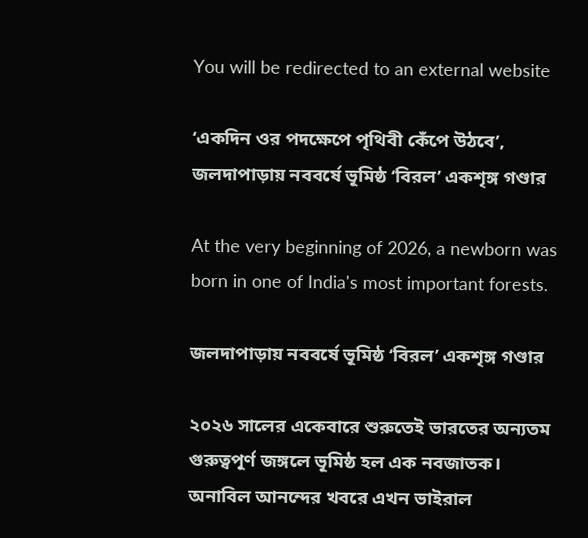You will be redirected to an external website

‘একদিন ওর পদক্ষেপে পৃথিবী কেঁপে উঠবে’, জলদাপাড়ায় নববর্ষে ভূমিষ্ঠ ‘বিরল’ একশৃঙ্গ গণ্ডার

At the very beginning of 2026, a newborn was born in one of India's most important forests.

জলদাপাড়ায় নববর্ষে ভূমিষ্ঠ ‘বিরল’ একশৃঙ্গ গণ্ডার

২০২৬ সালের একেবারে শুরুতেই ভারতের অন্যতম গুরুত্বপূর্ণ জঙ্গলে ভূমিষ্ঠ হল এক নবজাতক। অনাবিল আনন্দের খবরে এখন ভাইরাল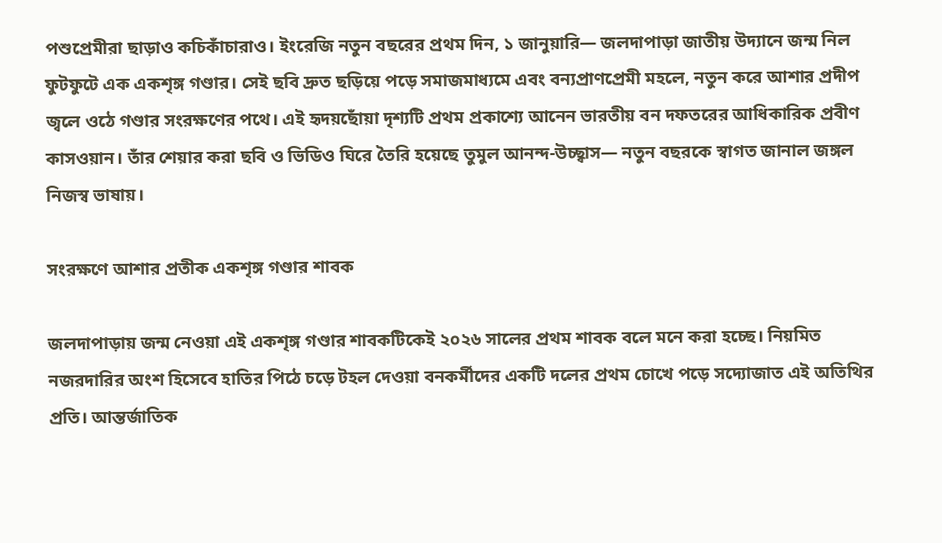পশুপ্রেমীরা ছাড়াও কচিকাঁচারাও। ইংরেজি নতুন বছরের প্রথম দিন, ১ জানুয়ারি— জলদাপাড়া জাতীয় উদ্যানে জন্ম নিল ফুটফুটে এক একশৃঙ্গ গণ্ডার। সেই ছবি দ্রুত ছড়িয়ে পড়ে সমাজমাধ্যমে এবং বন্যপ্রাণপ্রেমী মহলে, নতুন করে আশার প্রদীপ জ্বলে ওঠে গণ্ডার সংরক্ষণের পথে। এই হৃদয়ছোঁয়া দৃশ্যটি প্রথম প্রকাশ্যে আনেন ভারতীয় বন দফতরের আধিকারিক প্রবীণ কাসওয়ান। তাঁর শেয়ার করা ছবি ও ভিডিও ঘিরে তৈরি হয়েছে তুমুল আনন্দ-উচ্ছ্বাস— নতুন বছরকে স্বাগত জানাল জঙ্গল নিজস্ব ভাষায়।

সংরক্ষণে আশার প্রতীক একশৃঙ্গ গণ্ডার শাবক

জলদাপাড়ায় জন্ম নেওয়া এই একশৃঙ্গ গণ্ডার শাবকটিকেই ২০২৬ সালের প্রথম শাবক বলে মনে করা হচ্ছে। নিয়মিত নজরদারির অংশ হিসেবে হাতির পিঠে চড়ে টহল দেওয়া বনকর্মীদের একটি দলের প্রথম চোখে পড়ে সদ্যোজাত এই অতিথির প্রতি। আন্তর্জাতিক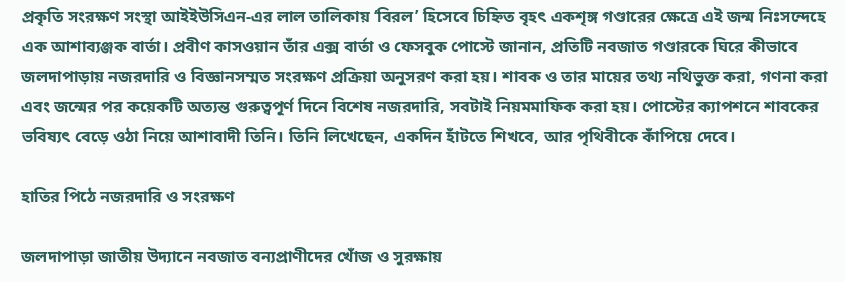প্রকৃতি সংরক্ষণ সংস্থা আইইউসিএন-এর লাল তালিকায় ‘বিরল’ হিসেবে চিহ্নিত বৃহৎ একশৃঙ্গ গণ্ডারের ক্ষেত্রে এই জন্ম নিঃসন্দেহে এক আশাব্যঞ্জক বার্তা। প্রবীণ কাসওয়ান তাঁর এক্স বার্তা ও ফেসবুক পোস্টে জানান, প্রতিটি নবজাত গণ্ডারকে ঘিরে কীভাবে জলদাপাড়ায় নজরদারি ও বিজ্ঞানসম্মত সংরক্ষণ প্রক্রিয়া অনুসরণ করা হয়। শাবক ও তার মায়ের তথ্য নথিভুক্ত করা, গণনা করা এবং জন্মের পর কয়েকটি অত্যন্ত গুরুত্বপূর্ণ দিনে বিশেষ নজরদারি, সবটাই নিয়মমাফিক করা হয়। পোস্টের ক্যাপশনে শাবকের ভবিষ্যৎ বেড়ে ওঠা নিয়ে আশাবাদী তিনি। তিনি লিখেছেন, একদিন হাঁটতে শিখবে, আর পৃথিবীকে কাঁপিয়ে দেবে।

হাতির পিঠে নজরদারি ও সংরক্ষণ

জলদাপাড়া জাতীয় উদ্যানে নবজাত বন্যপ্রাণীদের খোঁজ ও সুরক্ষায়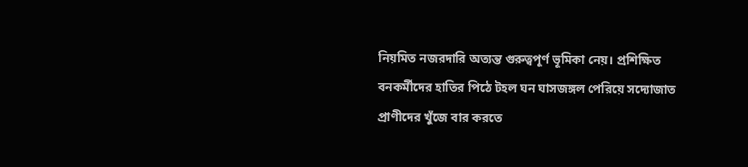নিয়মিত নজরদারি অত্যন্ত গুরুত্বপূর্ণ ভূমিকা নেয়। প্রশিক্ষিত বনকর্মীদের হাতির পিঠে টহল ঘন ঘাসজঙ্গল পেরিয়ে সদ্যোজাত প্রাণীদের খুঁজে বার করতে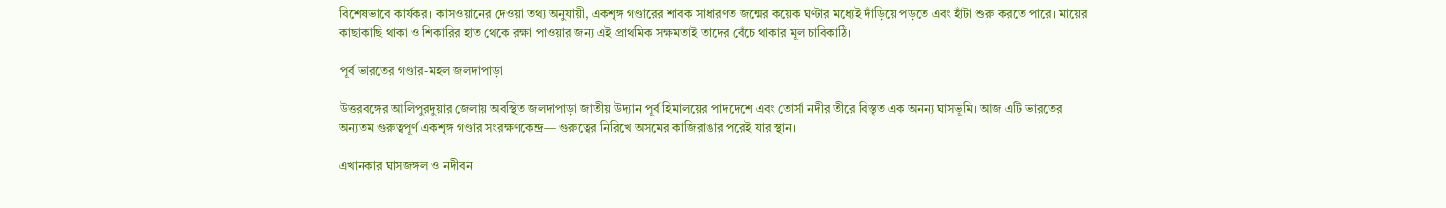বিশেষভাবে কার্যকর। কাসওয়ানের দেওয়া তথ্য অনুযায়ী, একশৃঙ্গ গণ্ডারের শাবক সাধারণত জন্মের কয়েক ঘণ্টার মধ্যেই দাঁড়িয়ে পড়তে এবং হাঁটা শুরু করতে পারে। মায়ের কাছাকাছি থাকা ও শিকারির হাত থেকে রক্ষা পাওয়ার জন্য এই প্রাথমিক সক্ষমতাই তাদের বেঁচে থাকার মূল চাবিকাঠি।

পূর্ব ভারতের গণ্ডার-মহল জলদাপাড়া

উত্তরবঙ্গের আলিপুরদুয়ার জেলায় অবস্থিত জলদাপাড়া জাতীয় উদ্যান পূর্ব হিমালয়ের পাদদেশে এবং তোর্সা নদীর তীরে বিস্তৃত এক অনন্য ঘাসভূমি। আজ এটি ভারতের অন্যতম গুরুত্বপূর্ণ একশৃঙ্গ গণ্ডার সংরক্ষণকেন্দ্র— গুরুত্বের নিরিখে অসমের কাজিরাঙার পরেই যার স্থান।

এখানকার ঘাসজঙ্গল ও নদীবন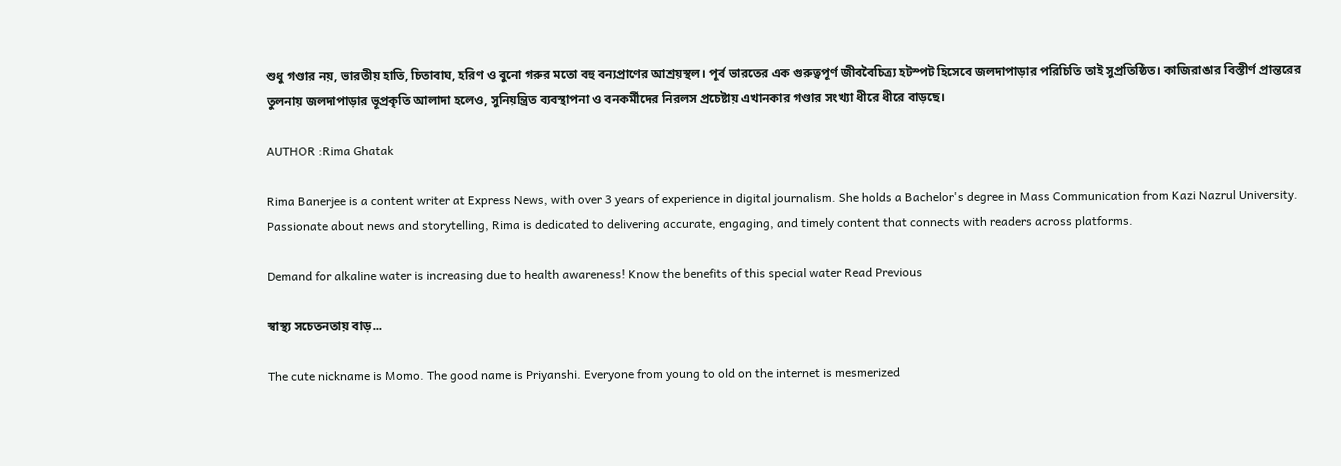শুধু গণ্ডার নয়, ভারতীয় হাতি, চিতাবাঘ, হরিণ ও বুনো গরুর মতো বহু বন্যপ্রাণের আশ্রয়স্থল। পূর্ব ভারতের এক গুরুত্বপূর্ণ জীববৈচিত্র্য হটস্পট হিসেবে জলদাপাড়ার পরিচিতি তাই সুপ্রতিষ্ঠিত। কাজিরাঙার বিস্তীর্ণ প্রান্তরের তুলনায় জলদাপাড়ার ভূপ্রকৃতি আলাদা হলেও, সুনিয়ন্ত্রিত ব্যবস্থাপনা ও বনকর্মীদের নিরলস প্রচেষ্টায় এখানকার গণ্ডার সংখ্যা ধীরে ধীরে বাড়ছে।

AUTHOR :Rima Ghatak

Rima Banerjee is a content writer at Express News, with over 3 years of experience in digital journalism. She holds a Bachelor's degree in Mass Communication from Kazi Nazrul University. Passionate about news and storytelling, Rima is dedicated to delivering accurate, engaging, and timely content that connects with readers across platforms.

Demand for alkaline water is increasing due to health awareness! Know the benefits of this special water Read Previous

স্বাস্থ্য সচেতনতায় বাড়...

The cute nickname is Momo. The good name is Priyanshi. Everyone from young to old on the internet is mesmerized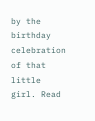by the birthday celebration of that little girl. Read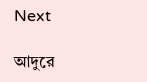Next

আদুরে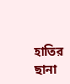হাতির ছানা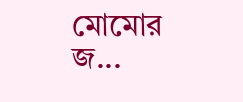মোমোর জ...